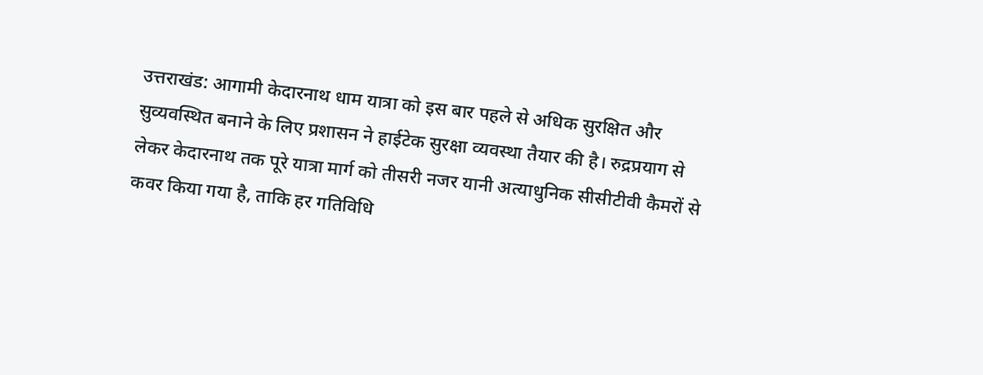उत्तराखंड: आगामी केदारनाथ धाम यात्रा को इस बार पहले से अधिक सुरक्षित और सुव्यवस्थित बनाने के लिए प्रशासन ने हाईटेक सुरक्षा व्यवस्था तैयार की है। रुद्रप्रयाग से लेकर केदारनाथ तक पूरे यात्रा मार्ग को तीसरी नजर यानी अत्याधुनिक सीसीटीवी कैमरों से कवर किया गया है, ताकि हर गतिविधि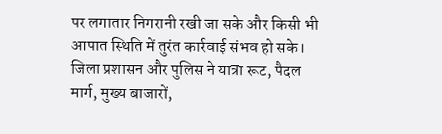पर लगातार निगरानी रखी जा सके और किसी भी आपात स्थिति में तुरंत कार्रवाई संभव हो सके। जिला प्रशासन और पुलिस ने यात्रा रूट, पैदल मार्ग, मुख्य बाजारों,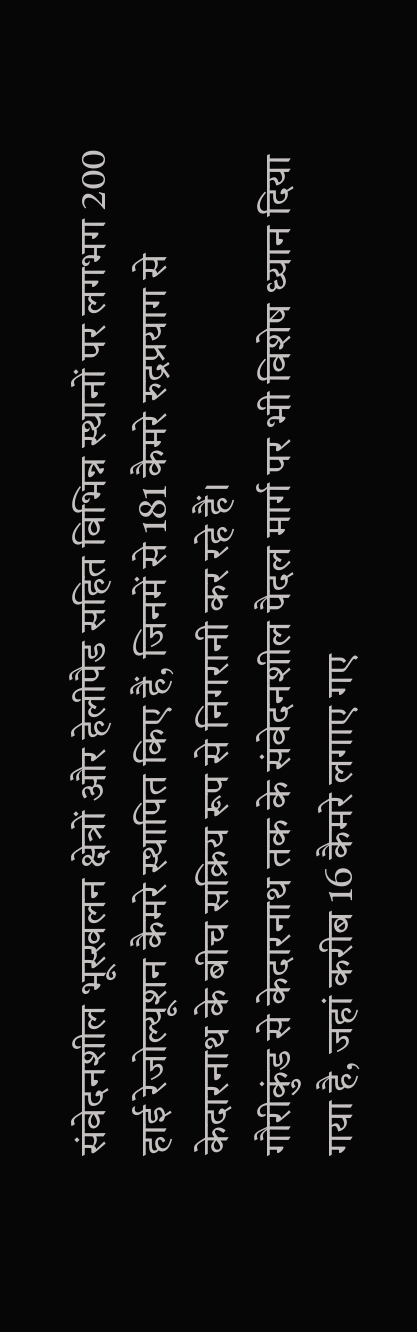संवेदनशील भूस्खलन क्षेत्रों और हेलीपैड सहित विभिन्न स्थानों पर लगभग 200 हाई रेजोल्यूशन कैमरे स्थापित किए हैं, जिनमें से 181 कैमरे रुद्रप्रयाग से केदारनाथ के बीच सक्रिय रूप से निगरानी कर रहे हैं।
गौरीकुंड से केदारनाथ तक के संवेदनशील पैदल मार्ग पर भी विशेष ध्यान दिया गया है, जहां करीब 16 कैमरे लगाए गए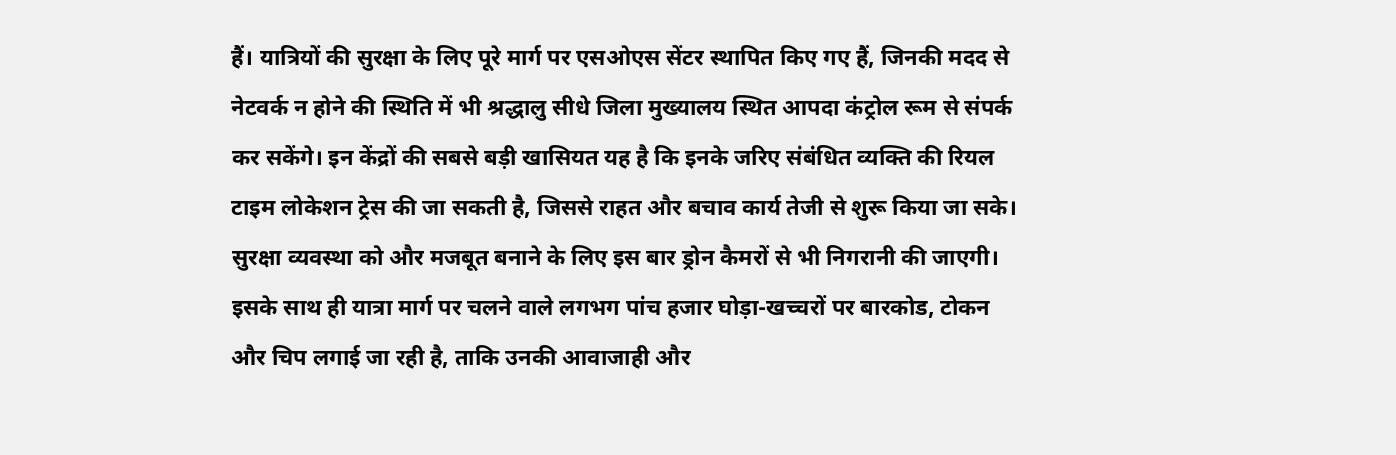हैं। यात्रियों की सुरक्षा के लिए पूरे मार्ग पर एसओएस सेंटर स्थापित किए गए हैं, जिनकी मदद से नेटवर्क न होने की स्थिति में भी श्रद्धालु सीधे जिला मुख्यालय स्थित आपदा कंट्रोल रूम से संपर्क कर सकेंगे। इन केंद्रों की सबसे बड़ी खासियत यह है कि इनके जरिए संबंधित व्यक्ति की रियल टाइम लोकेशन ट्रेस की जा सकती है, जिससे राहत और बचाव कार्य तेजी से शुरू किया जा सके।
सुरक्षा व्यवस्था को और मजबूत बनाने के लिए इस बार ड्रोन कैमरों से भी निगरानी की जाएगी। इसके साथ ही यात्रा मार्ग पर चलने वाले लगभग पांच हजार घोड़ा-खच्चरों पर बारकोड, टोकन और चिप लगाई जा रही है, ताकि उनकी आवाजाही और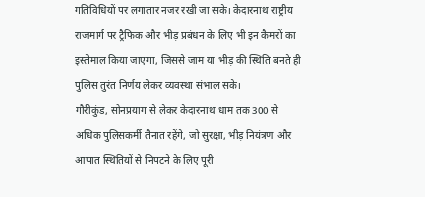गतिविधियों पर लगातार नजर रखी जा सके। केदारनाथ राष्ट्रीय राजमार्ग पर ट्रैफिक और भीड़ प्रबंधन के लिए भी इन कैमरों का इस्तेमाल किया जाएगा, जिससे जाम या भीड़ की स्थिति बनते ही पुलिस तुरंत निर्णय लेकर व्यवस्था संभाल सके।
गौरीकुंड, सोनप्रयाग से लेकर केदारनाथ धाम तक 300 से अधिक पुलिसकर्मी तैनात रहेंगे, जो सुरक्षा, भीड़ नियंत्रण और आपात स्थितियों से निपटने के लिए पूरी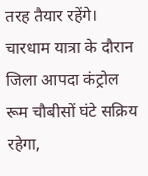तरह तैयार रहेंगे। चारधाम यात्रा के दौरान जिला आपदा कंट्रोल रूम चौबीसों घंटे सक्रिय रहेगा,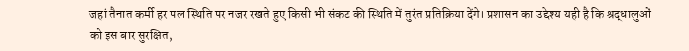जहां तैनात कर्मी हर पल स्थिति पर नजर रखते हुए किसी भी संकट की स्थिति में तुरंत प्रतिक्रिया देंगे। प्रशासन का उद्देश्य यही है कि श्रद्धालुओं को इस बार सुरक्षित,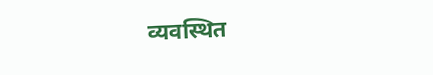व्यवस्थित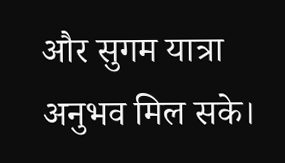और सुगम यात्रा अनुभव मिल सके।